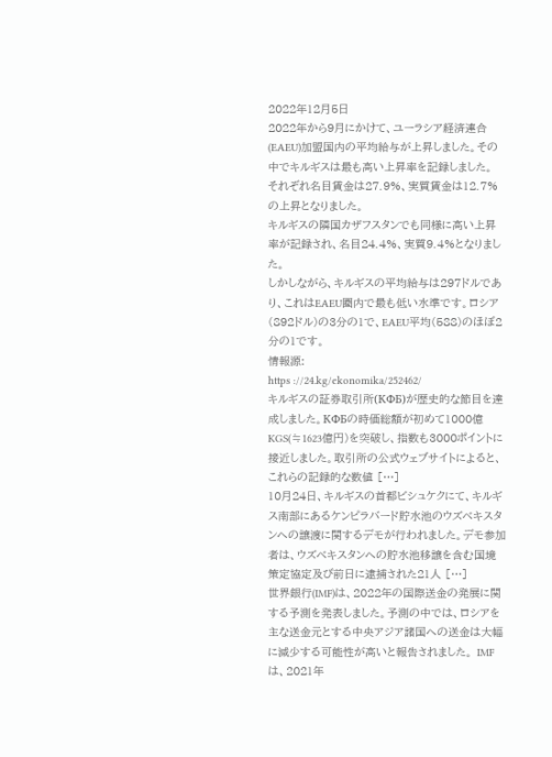2022年12月5日
2022年から9月にかけて、ユーラシア経済連合(EAEU)加盟国内の平均給与が上昇しました。その中でキルギスは最も高い上昇率を記録しました。
それぞれ名目賃金は27.9%、実質賃金は12.7%の上昇となりました。
キルギスの隣国カザフスタンでも同様に高い上昇率が記録され、名目24.4%、実質9.4%となりました。
しかしながら、キルギスの平均給与は297ドルであり、これはEAEU圏内で最も低い水準です。ロシア(892ドル)の3分の1で、EAEU平均(588)のほぼ2分の1です。
情報源:
https ://24.kg/ekonomika/252462/
キルギスの証券取引所(КФБ)が歴史的な節目を達成しました。КФБの時価総額が初めて1000億KGS(≒1623億円)を突破し、指数も3000ポイントに接近しました。取引所の公式ウェブサイトによると、これらの記録的な数値 […]
10月24日、キルギスの首都ビシュケクにて、キルギス南部にあるケンピラバード貯水池のウズベキスタンへの譲渡に関するデモが行われました。デモ参加者は、ウズベキスタンへの貯水池移譲を含む国境策定協定及び前日に逮捕された21人 […]
世界銀行(IMF)は、2022年の国際送金の発展に関する予測を発表しました。予測の中では、ロシアを主な送金元とする中央アジア諸国への送金は大幅に減少する可能性が高いと報告されました。 IMFは、2021年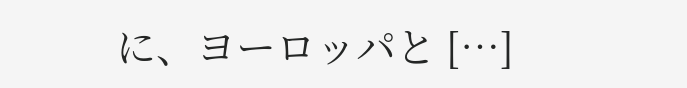に、ヨーロッパと […]